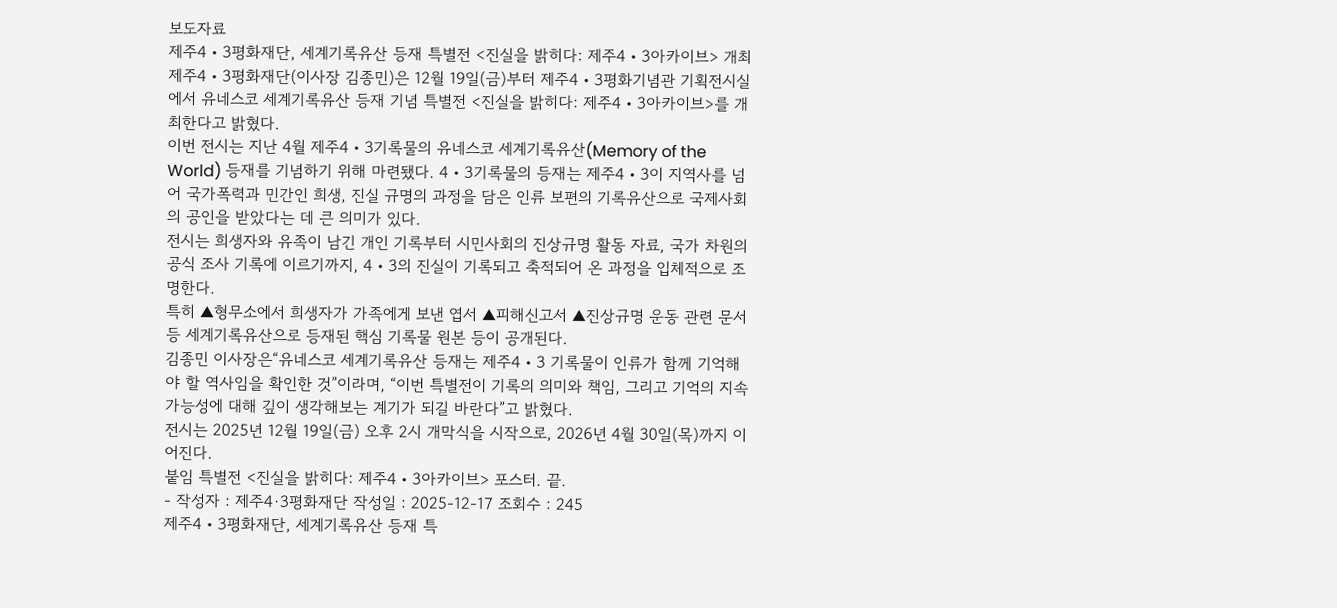보도자료
제주4‧3평화재단, 세계기록유산 등재 특별전 <진실을 밝히다: 제주4‧3아카이브> 개최
제주4‧3평화재단(이사장 김종민)은 12월 19일(금)부터 제주4‧3평화기념관 기획전시실에서 유네스코 세계기록유산 등재 기념 특별전 <진실을 밝히다: 제주4‧3아카이브>를 개최한다고 밝혔다.
이번 전시는 지난 4월 제주4‧3기록물의 유네스코 세계기록유산(Memory of the World) 등재를 기념하기 위해 마련됐다. 4‧3기록물의 등재는 제주4‧3이 지역사를 넘어 국가폭력과 민간인 희생, 진실 규명의 과정을 담은 인류 보편의 기록유산으로 국제사회의 공인을 받았다는 데 큰 의미가 있다.
전시는 희생자와 유족이 남긴 개인 기록부터 시민사회의 진상규명 활동 자료, 국가 차원의 공식 조사 기록에 이르기까지, 4‧3의 진실이 기록되고 축적되어 온 과정을 입체적으로 조명한다.
특히 ▲형무소에서 희생자가 가족에게 보낸 엽서 ▲피해신고서 ▲진상규명 운동 관련 문서 등 세계기록유산으로 등재된 핵심 기록물 원본 등이 공개된다.
김종민 이사장은“유네스코 세계기록유산 등재는 제주4‧3 기록물이 인류가 함께 기억해야 할 역사임을 확인한 것”이라며, “이번 특별전이 기록의 의미와 책임, 그리고 기억의 지속 가능성에 대해 깊이 생각해보는 계기가 되길 바란다”고 밝혔다.
전시는 2025년 12월 19일(금) 오후 2시 개막식을 시작으로, 2026년 4월 30일(목)까지 이어진다.
붙임 특별전 <진실을 밝히다: 제주4‧3아카이브> 포스터. 끝.
- 작성자 : 제주4·3평화재단 작성일 : 2025-12-17 조회수 : 245
제주4‧3평화재단, 세계기록유산 등재 특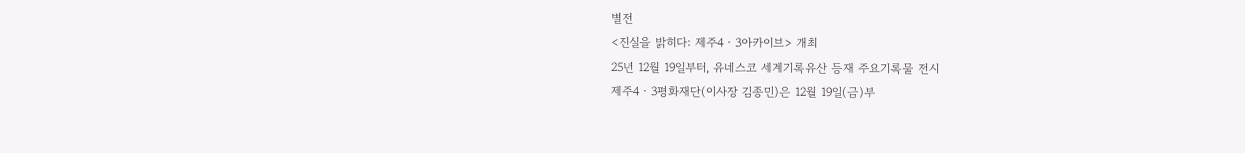별전
<진실을 밝히다: 제주4‧3아카이브> 개최
25년 12월 19일부터, 유네스코 세계기록유산 등재 주요기록물 전시
제주4‧3평화재단(이사장 김종민)은 12월 19일(금)부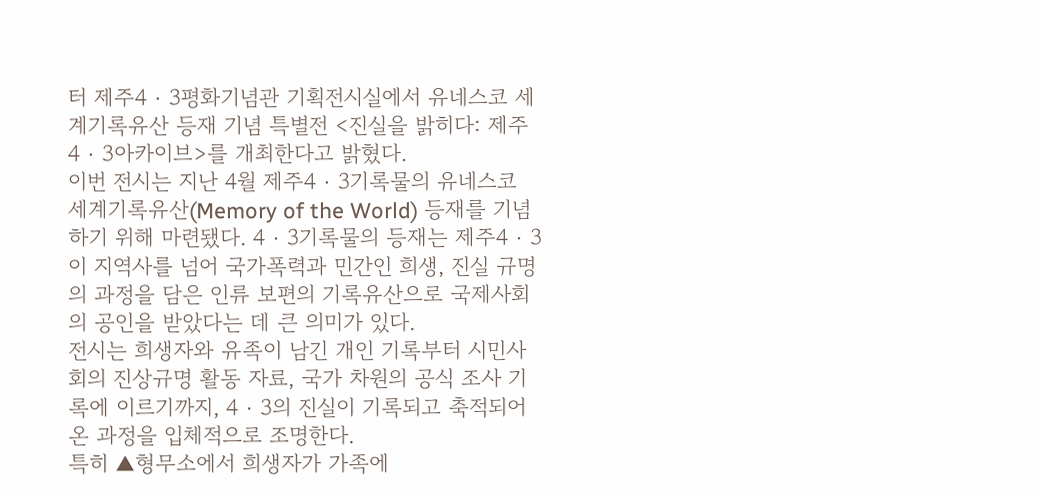터 제주4‧3평화기념관 기획전시실에서 유네스코 세계기록유산 등재 기념 특별전 <진실을 밝히다: 제주4‧3아카이브>를 개최한다고 밝혔다.
이번 전시는 지난 4월 제주4‧3기록물의 유네스코 세계기록유산(Memory of the World) 등재를 기념하기 위해 마련됐다. 4‧3기록물의 등재는 제주4‧3이 지역사를 넘어 국가폭력과 민간인 희생, 진실 규명의 과정을 담은 인류 보편의 기록유산으로 국제사회의 공인을 받았다는 데 큰 의미가 있다.
전시는 희생자와 유족이 남긴 개인 기록부터 시민사회의 진상규명 활동 자료, 국가 차원의 공식 조사 기록에 이르기까지, 4‧3의 진실이 기록되고 축적되어 온 과정을 입체적으로 조명한다.
특히 ▲형무소에서 희생자가 가족에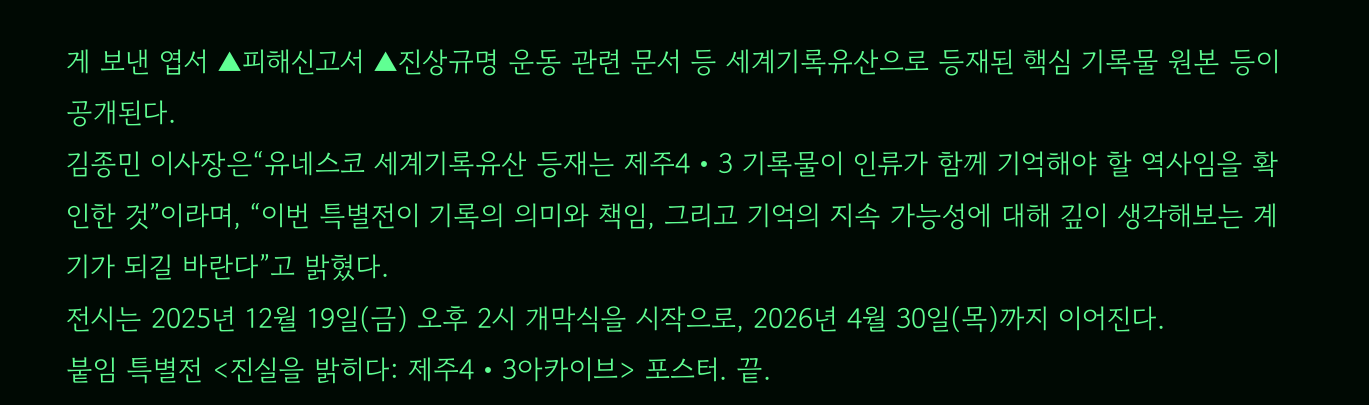게 보낸 엽서 ▲피해신고서 ▲진상규명 운동 관련 문서 등 세계기록유산으로 등재된 핵심 기록물 원본 등이 공개된다.
김종민 이사장은“유네스코 세계기록유산 등재는 제주4‧3 기록물이 인류가 함께 기억해야 할 역사임을 확인한 것”이라며, “이번 특별전이 기록의 의미와 책임, 그리고 기억의 지속 가능성에 대해 깊이 생각해보는 계기가 되길 바란다”고 밝혔다.
전시는 2025년 12월 19일(금) 오후 2시 개막식을 시작으로, 2026년 4월 30일(목)까지 이어진다.
붙임 특별전 <진실을 밝히다: 제주4‧3아카이브> 포스터. 끝.